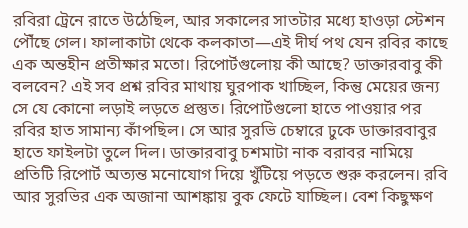রবিরা ট্রেনে রাতে উঠেছিল, আর সকালের সাতটার মধ্যে হাওড়া স্টেশন পৌঁছে গেল। ফালাকাটা থেকে কলকাতা—এই দীর্ঘ পথ যেন রবির কাছে এক অন্তহীন প্রতীক্ষার মতো। রিপোর্টগুলোয় কী আছে? ডাক্তারবাবু কী বলবেন? এই সব প্রশ্ন রবির মাথায় ঘুরপাক খাচ্ছিল, কিন্তু মেয়ের জন্য সে যে কোনো লড়াই লড়তে প্রস্তুত। রিপোর্টগুলো হাতে পাওয়ার পর রবির হাত সামান্য কাঁপছিল। সে আর সুরভি চেম্বারে ঢুকে ডাক্তারবাবুর হাতে ফাইলটা তুলে দিল। ডাক্তারবাবু চশমাটা নাক বরাবর নামিয়ে প্রতিটি রিপোর্ট অত্যন্ত মনোযোগ দিয়ে খুঁটিয়ে পড়তে শুরু করলেন। রবি আর সুরভির এক অজানা আশঙ্কায় বুক ফেটে যাচ্ছিল। বেশ কিছুক্ষণ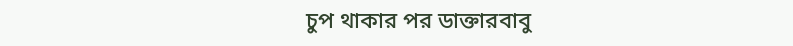চুপ থাকার পর ডাক্তারবাবু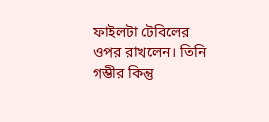ফাইলটা টেবিলের ওপর রাখলেন। তিনি গম্ভীর কিন্তু